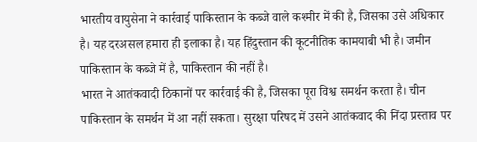भारतीय वायुसेना ने कार्रवाई पाकिस्तान के कब्जे वाले कश्मीर में की है, जिसका उसे अधिकार है। यह दरअसल हमारा ही इलाका है। यह हिंदुस्तान की कूटनीतिक कामयाबी भी है। जमीन पाकिस्तान के कब्जे में है, पाकिस्तान की नहीं है।
भारत ने आतंकवादी ठिकानों पर कार्रवाई की है, जिसका पूरा विश्व समर्थन करता है। चीन पाकिस्तान के समर्थन में आ नहीं सकता। सुरक्षा परिषद में उसने आतंकवाद की निंदा प्रस्ताव पर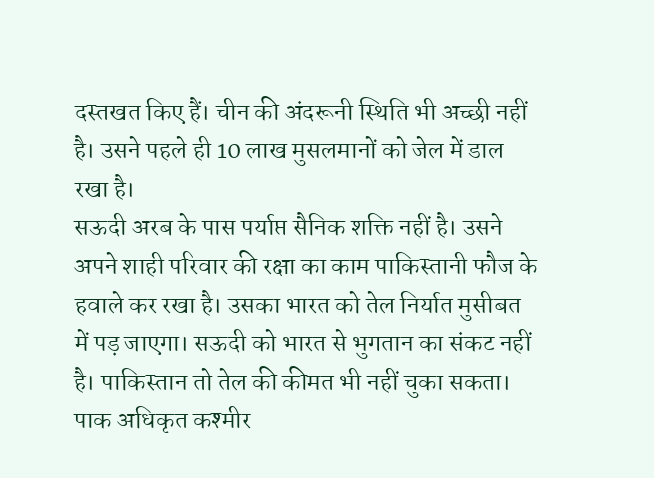दस्तखत किए हैं। चीन की अंदरूनी स्थिति भी अच्छी नहीं है। उसने पहले ही 10 लाख मुसलमानों को जेल में डाल रखा है।
सऊदी अरब के पास पर्याप्त सैनिक शक्ति नहीं है। उसने अपने शाही परिवार की रक्षा का काम पाकिस्तानी फौज के हवाले कर रखा है। उसका भारत को तेल निर्यात मुसीबत में पड़ जाएगा। सऊदी को भारत से भुगतान का संकट नहीं है। पाकिस्तान तो तेल की कीमत भी नहीं चुका सकता।
पाक अधिकृत कश्मीर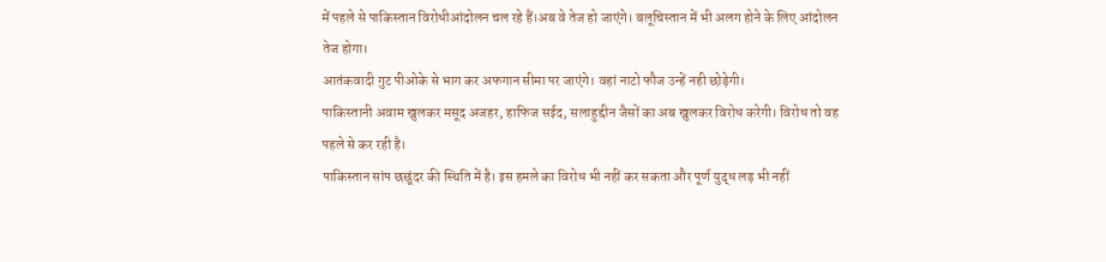में पहले से पाकिस्तान विरोधीआंदोलन चल रहे हैं।अब वे तेज हो जाएंगे। बलूचिस्तान में भी अलग होने के लिए आंदोलन तेज होगा।
आतंकवादी गुट पीओके से भाग कर अफगान सीमा पर जाएंगे। वहां नाटो फौज उन्हें नही छोड़ेगी।
पाकिस्तानी अवाम खुलकर मसूद अजहर, हाफिज सईद, सलाहुद्दीन जैसों का अब खुलकर विरोध करेगी। विरोध तो वह पहले से कर रही है।
पाकिस्तान सांप छछूंदर की स्थिति में है। इस हमले का विरोध भी नहीं कर सकता और पूर्ण युद्ध लड़ भी नहीं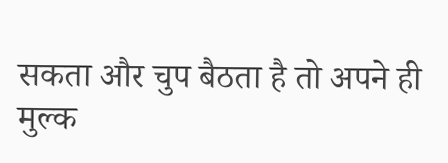सकता और चुप बैठता है तो अपने ही मुल्क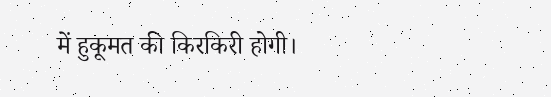में हुकूमत की किरकिरी होगी।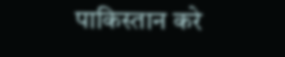पाकिस्तान करे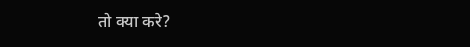तो क्या करे?